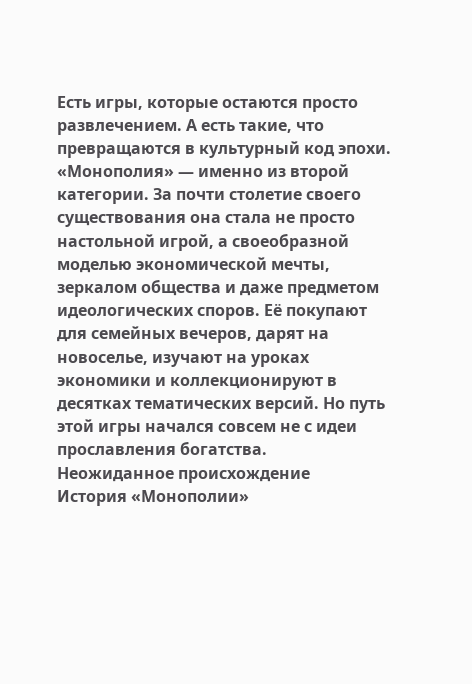Есть игры, которые остаются просто развлечением. А есть такие, что превращаются в культурный код эпохи. «Монополия» — именно из второй категории. За почти столетие своего существования она стала не просто настольной игрой, а своеобразной моделью экономической мечты, зеркалом общества и даже предметом идеологических споров. Её покупают для семейных вечеров, дарят на новоселье, изучают на уроках экономики и коллекционируют в десятках тематических версий. Но путь этой игры начался совсем не с идеи прославления богатства.
Неожиданное происхождение
История «Монополии»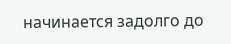начинается задолго до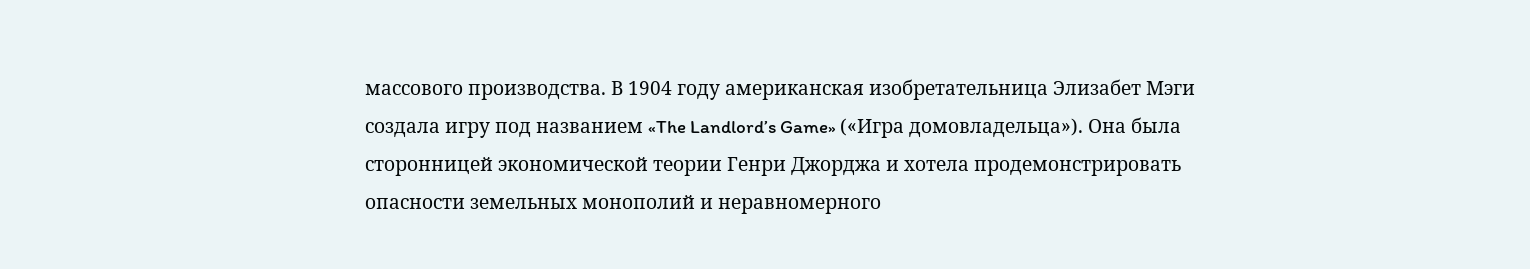массового производства. В 1904 году американская изобретательница Элизабет Мэги создала игру под названием «The Landlord’s Game» («Игра домовладельца»). Она была сторонницей экономической теории Генри Джорджа и хотела продемонстрировать опасности земельных монополий и неравномерного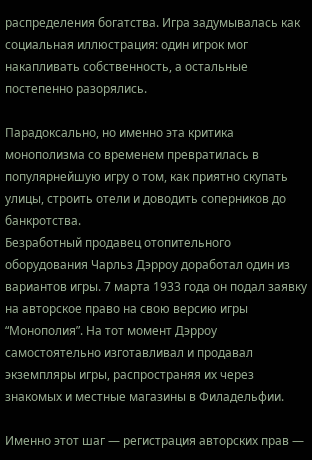распределения богатства. Игра задумывалась как социальная иллюстрация: один игрок мог накапливать собственность, а остальные постепенно разорялись.

Парадоксально, но именно эта критика монополизма со временем превратилась в популярнейшую игру о том, как приятно скупать улицы, строить отели и доводить соперников до банкротства.
Безработный продавец отопительного оборудования Чарльз Дэрроу доработал один из вариантов игры. 7 марта 1933 года он подал заявку на авторское право на свою версию игры “Монополия”. На тот момент Дэрроу самостоятельно изготавливал и продавал экземпляры игры, распространяя их через знакомых и местные магазины в Филадельфии.

Именно этот шаг — регистрация авторских прав —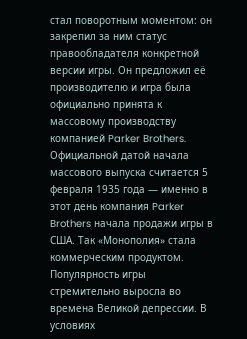стал поворотным моментом: он закрепил за ним статус правообладателя конкретной версии игры. Он предложил её производителю и игра была официально принята к массовому производству компанией Parker Brothers. Официальной датой начала массового выпуска считается 5 февраля 1935 года — именно в этот день компания Parker Brothers начала продажи игры в США. Так «Монополия» стала коммерческим продуктом.
Популярность игры стремительно выросла во времена Великой депрессии. В условиях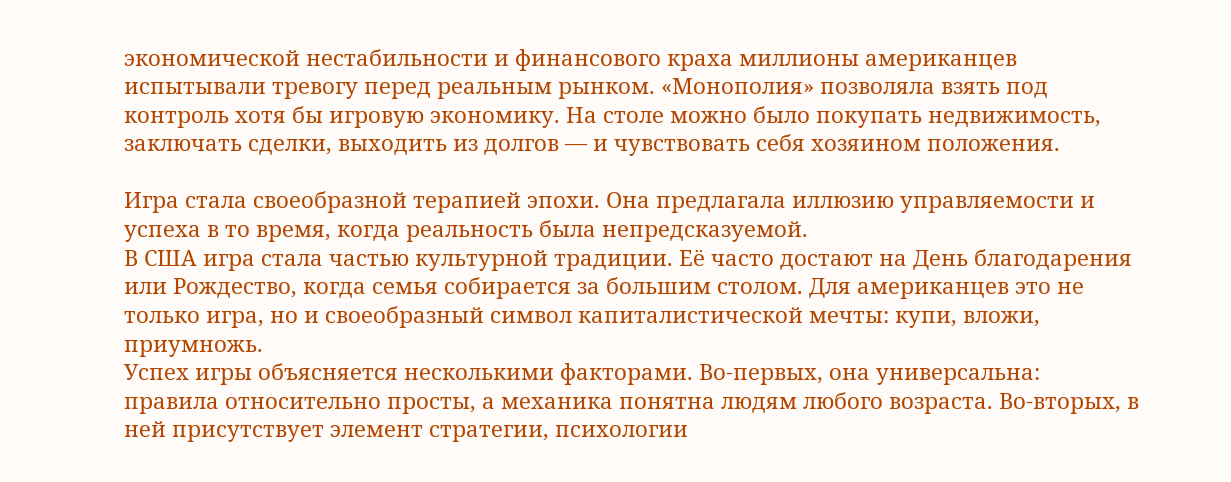экономической нестабильности и финансового краха миллионы американцев испытывали тревогу перед реальным рынком. «Монополия» позволяла взять под контроль хотя бы игровую экономику. На столе можно было покупать недвижимость, заключать сделки, выходить из долгов — и чувствовать себя хозяином положения.

Игра стала своеобразной терапией эпохи. Она предлагала иллюзию управляемости и успеха в то время, когда реальность была непредсказуемой.
В США игра стала частью культурной традиции. Её часто достают на День благодарения или Рождество, когда семья собирается за большим столом. Для американцев это не только игра, но и своеобразный символ капиталистической мечты: купи, вложи, приумножь.
Успех игры объясняется несколькими факторами. Во-первых, она универсальна: правила относительно просты, а механика понятна людям любого возраста. Во-вторых, в ней присутствует элемент стратегии, психологии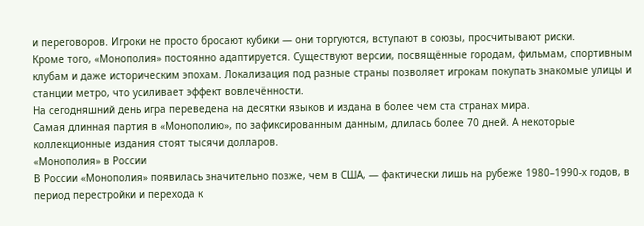и переговоров. Игроки не просто бросают кубики — они торгуются, вступают в союзы, просчитывают риски.
Кроме того, «Монополия» постоянно адаптируется. Существуют версии, посвящённые городам, фильмам, спортивным клубам и даже историческим эпохам. Локализация под разные страны позволяет игрокам покупать знакомые улицы и станции метро, что усиливает эффект вовлечённости.
На сегодняшний день игра переведена на десятки языков и издана в более чем ста странах мира.
Самая длинная партия в «Монополию», по зафиксированным данным, длилась более 70 дней. А некоторые коллекционные издания стоят тысячи долларов.
«Монополия» в России
В России «Монополия» появилась значительно позже, чем в США, — фактически лишь на рубеже 1980–1990-х годов, в период перестройки и перехода к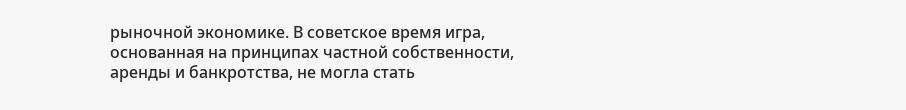рыночной экономике. В советское время игра, основанная на принципах частной собственности, аренды и банкротства, не могла стать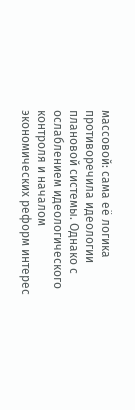массовой: сама её логика противоречила идеологии плановой системы. Однако с ослаблением идеологического контроля и началом экономических реформ интерес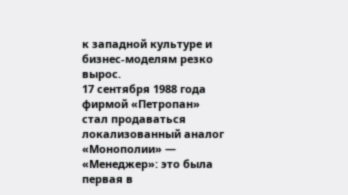к западной культуре и бизнес-моделям резко вырос.
17 сентября 1988 года фирмой «Петропан» стал продаваться локализованный аналог «Монополии» — «Менеджер»: это была первая в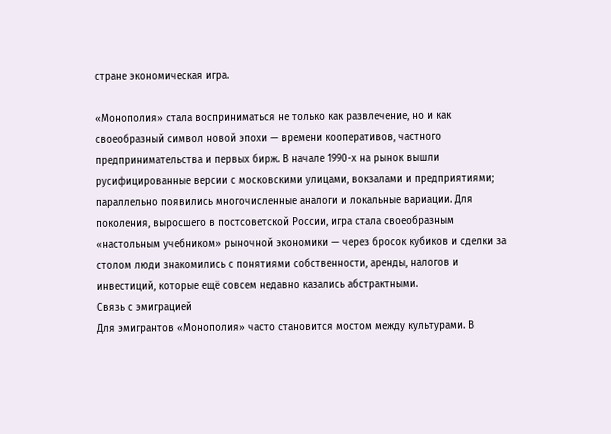стране экономическая игра.

«Монополия» стала восприниматься не только как развлечение, но и как своеобразный символ новой эпохи — времени кооперативов, частного предпринимательства и первых бирж. В начале 1990-х на рынок вышли русифицированные версии с московскими улицами, вокзалами и предприятиями; параллельно появились многочисленные аналоги и локальные вариации. Для поколения, выросшего в постсоветской России, игра стала своеобразным «настольным учебником» рыночной экономики — через бросок кубиков и сделки за столом люди знакомились с понятиями собственности, аренды, налогов и инвестиций, которые ещё совсем недавно казались абстрактными.
Связь с эмиграцией
Для эмигрантов «Монополия» часто становится мостом между культурами. В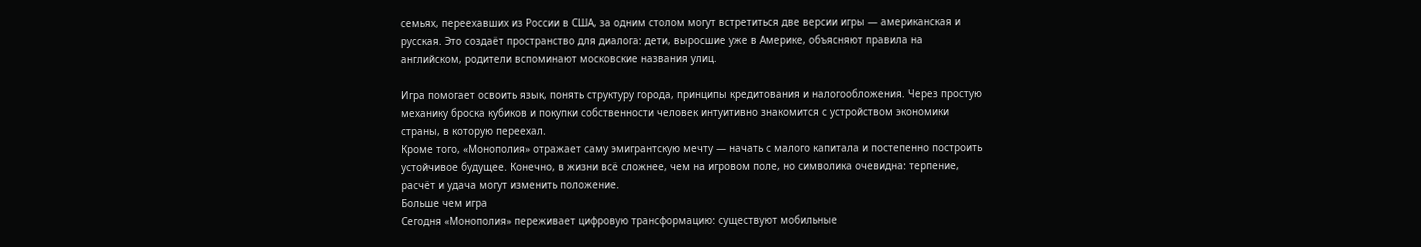семьях, переехавших из России в США, за одним столом могут встретиться две версии игры — американская и русская. Это создаёт пространство для диалога: дети, выросшие уже в Америке, объясняют правила на английском, родители вспоминают московские названия улиц.

Игра помогает освоить язык, понять структуру города, принципы кредитования и налогообложения. Через простую механику броска кубиков и покупки собственности человек интуитивно знакомится с устройством экономики страны, в которую переехал.
Кроме того, «Монополия» отражает саму эмигрантскую мечту — начать с малого капитала и постепенно построить устойчивое будущее. Конечно, в жизни всё сложнее, чем на игровом поле, но символика очевидна: терпение, расчёт и удача могут изменить положение.
Больше чем игра
Сегодня «Монополия» переживает цифровую трансформацию: существуют мобильные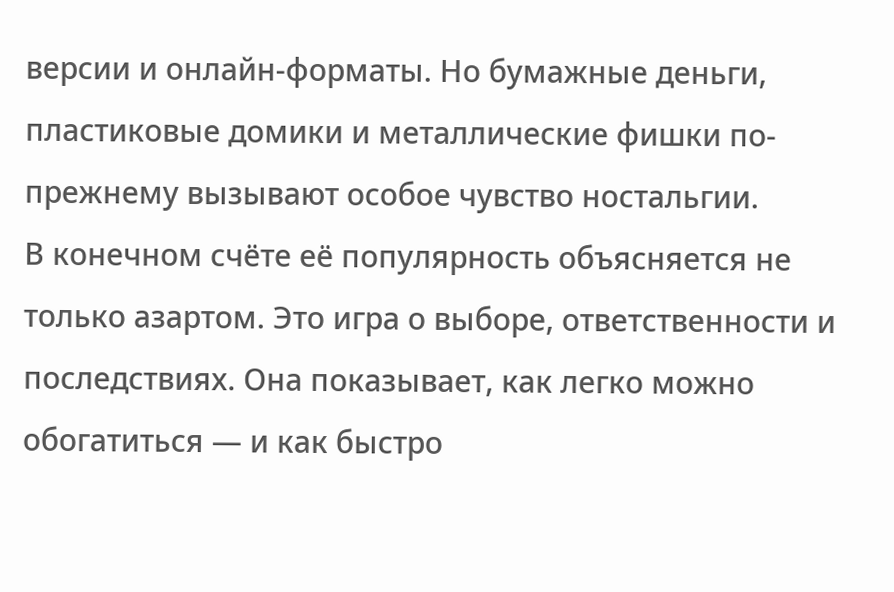версии и онлайн-форматы. Но бумажные деньги, пластиковые домики и металлические фишки по-прежнему вызывают особое чувство ностальгии.
В конечном счёте её популярность объясняется не только азартом. Это игра о выборе, ответственности и последствиях. Она показывает, как легко можно обогатиться — и как быстро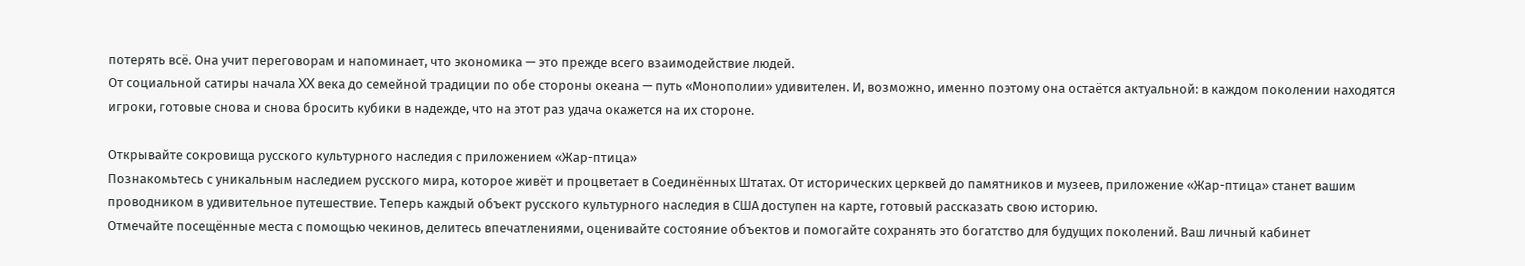потерять всё. Она учит переговорам и напоминает, что экономика — это прежде всего взаимодействие людей.
От социальной сатиры начала XX века до семейной традиции по обе стороны океана — путь «Монополии» удивителен. И, возможно, именно поэтому она остаётся актуальной: в каждом поколении находятся игроки, готовые снова и снова бросить кубики в надежде, что на этот раз удача окажется на их стороне.

Открывайте сокровища русского культурного наследия с приложением «Жар-птица»
Познакомьтесь с уникальным наследием русского мира, которое живёт и процветает в Соединённых Штатах. От исторических церквей до памятников и музеев, приложение «Жар-птица» станет вашим проводником в удивительное путешествие. Теперь каждый объект русского культурного наследия в США доступен на карте, готовый рассказать свою историю.
Отмечайте посещённые места с помощью чекинов, делитесь впечатлениями, оценивайте состояние объектов и помогайте сохранять это богатство для будущих поколений. Ваш личный кабинет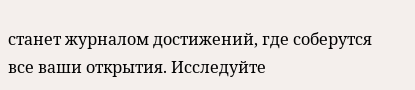станет журналом достижений, где соберутся все ваши открытия. Исследуйте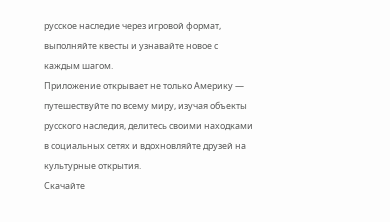русское наследие через игровой формат, выполняйте квесты и узнавайте новое с каждым шагом.
Приложение открывает не только Америку — путешествуйте по всему миру, изучая объекты русского наследия, делитесь своими находками в социальных сетях и вдохновляйте друзей на культурные открытия.
Скачайте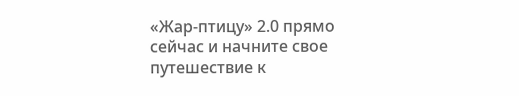«Жар-птицу» 2.0 прямо сейчас и начните свое путешествие к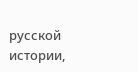русской истории,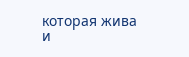которая жива и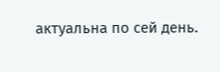актуальна по сей день.